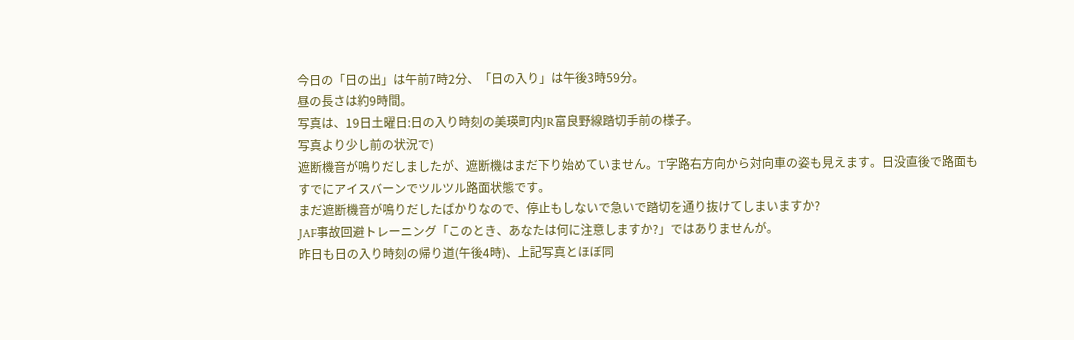今日の「日の出」は午前7時2分、「日の入り」は午後3時59分。
昼の長さは約9時間。
写真は、19日土曜日:日の入り時刻の美瑛町内JR富良野線踏切手前の様子。
写真より少し前の状況で)
遮断機音が鳴りだしましたが、遮断機はまだ下り始めていません。T字路右方向から対向車の姿も見えます。日没直後で路面もすでにアイスバーンでツルツル路面状態です。
まだ遮断機音が鳴りだしたばかりなので、停止もしないで急いで踏切を通り抜けてしまいますか?
JAF事故回避トレーニング「このとき、あなたは何に注意しますか?」ではありませんが。
昨日も日の入り時刻の帰り道(午後4時)、上記写真とほぼ同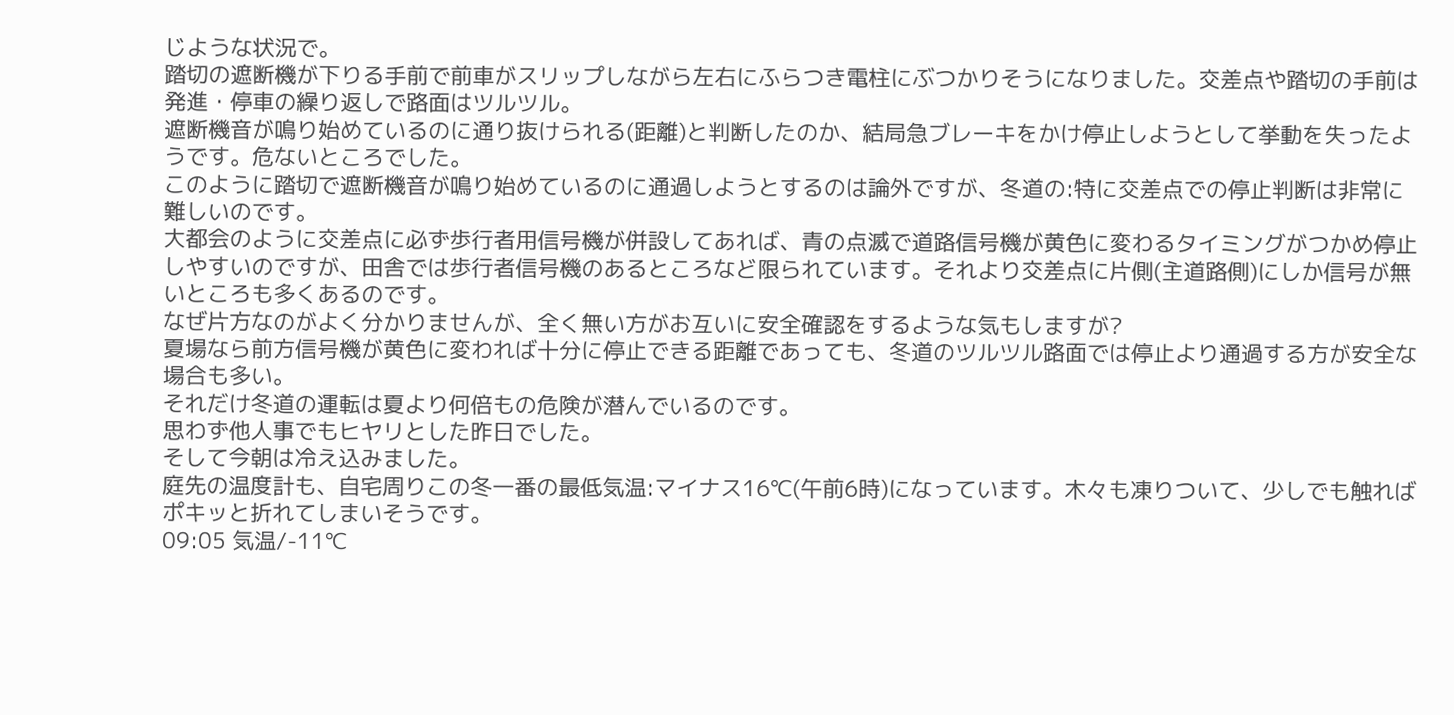じような状況で。
踏切の遮断機が下りる手前で前車がスリップしながら左右にふらつき電柱にぶつかりそうになりました。交差点や踏切の手前は発進・停車の繰り返しで路面はツルツル。
遮断機音が鳴り始めているのに通り抜けられる(距離)と判断したのか、結局急ブレーキをかけ停止しようとして挙動を失ったようです。危ないところでした。
このように踏切で遮断機音が鳴り始めているのに通過しようとするのは論外ですが、冬道の:特に交差点での停止判断は非常に難しいのです。
大都会のように交差点に必ず歩行者用信号機が併設してあれば、青の点滅で道路信号機が黄色に変わるタイミングがつかめ停止しやすいのですが、田舎では歩行者信号機のあるところなど限られています。それより交差点に片側(主道路側)にしか信号が無いところも多くあるのです。
なぜ片方なのがよく分かりませんが、全く無い方がお互いに安全確認をするような気もしますが?
夏場なら前方信号機が黄色に変われば十分に停止できる距離であっても、冬道のツルツル路面では停止より通過する方が安全な場合も多い。
それだけ冬道の運転は夏より何倍もの危険が潜んでいるのです。
思わず他人事でもヒヤリとした昨日でした。
そして今朝は冷え込みました。
庭先の温度計も、自宅周りこの冬一番の最低気温:マイナス16℃(午前6時)になっています。木々も凍りついて、少しでも触ればポキッと折れてしまいそうです。
09:05 気温/-11℃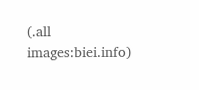(.all images:biei.info)